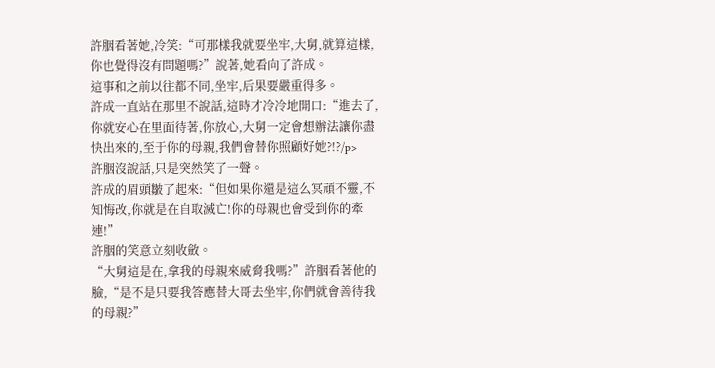許胭看著她,冷笑:“可那樣我就要坐牢,大舅,就算這樣,你也覺得沒有問題嗎?”說著,她看向了許成。
這事和之前以往都不同,坐牢,后果要嚴重得多。
許成一直站在那里不說話,這時才冷冷地開口:“進去了,你就安心在里面待著,你放心,大舅一定會想辦法讓你盡快出來的,至于你的母親,我們會替你照顧好她?!?/p>
許胭沒說話,只是突然笑了一聲。
許成的眉頭皺了起來:“但如果你還是這么冥頑不靈,不知悔改,你就是在自取滅亡!你的母親也會受到你的牽連!”
許胭的笑意立刻收斂。
“大舅這是在,拿我的母親來威脅我嗎?”許胭看著他的臉,“是不是只要我答應替大哥去坐牢,你們就會善待我的母親?”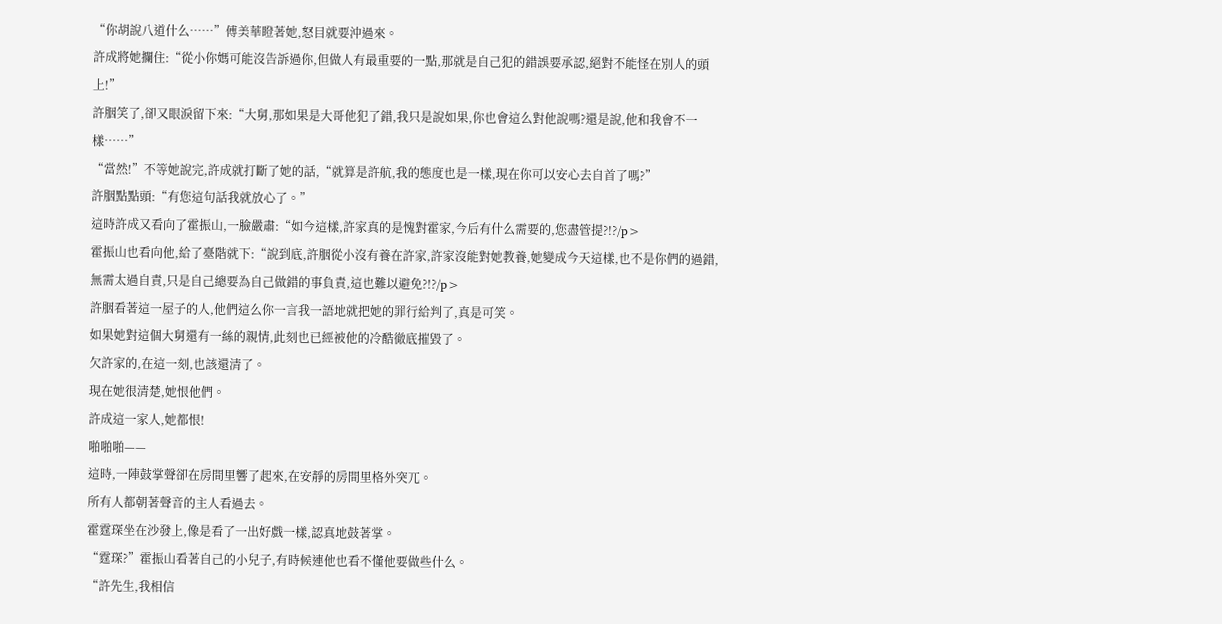“你胡說八道什么……”傅美華瞪著她,怒目就要沖過來。
許成將她攔住:“從小你媽可能沒告訴過你,但做人有最重要的一點,那就是自己犯的錯誤要承認,絕對不能怪在別人的頭上!”
許胭笑了,卻又眼淚留下來:“大舅,那如果是大哥他犯了錯,我只是說如果,你也會這么對他說嗎?還是說,他和我會不一樣……”
“當然!”不等她說完,許成就打斷了她的話,“就算是許航,我的態度也是一樣,現在你可以安心去自首了嗎?”
許胭點點頭:“有您這句話我就放心了。”
這時許成又看向了霍振山,一臉嚴肅:“如今這樣,許家真的是愧對霍家,今后有什么需要的,您盡管提?!?/p>
霍振山也看向他,給了臺階就下:“說到底,許胭從小沒有養在許家,許家沒能對她教養,她變成今天這樣,也不是你們的過錯,無需太過自責,只是自己總要為自己做錯的事負責,這也難以避免?!?/p>
許胭看著這一屋子的人,他們這么你一言我一語地就把她的罪行給判了,真是可笑。
如果她對這個大舅還有一絲的親情,此刻也已經被他的冷酷徹底摧毀了。
欠許家的,在這一刻,也該還清了。
現在她很清楚,她恨他們。
許成這一家人,她都恨!
啪啪啪——
這時,一陣鼓掌聲卻在房間里響了起來,在安靜的房間里格外突兀。
所有人都朝著聲音的主人看過去。
霍霆琛坐在沙發上,像是看了一出好戲一樣,認真地鼓著掌。
“霆琛?”霍振山看著自己的小兒子,有時候連他也看不懂他要做些什么。
“許先生,我相信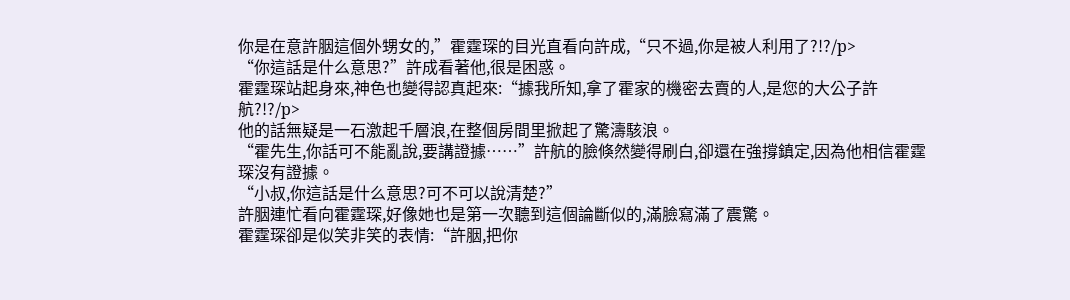你是在意許胭這個外甥女的,”霍霆琛的目光直看向許成,“只不過,你是被人利用了?!?/p>
“你這話是什么意思?”許成看著他,很是困惑。
霍霆琛站起身來,神色也變得認真起來:“據我所知,拿了霍家的機密去賣的人,是您的大公子許航?!?/p>
他的話無疑是一石激起千層浪,在整個房間里掀起了驚濤駭浪。
“霍先生,你話可不能亂說,要講證據……”許航的臉倏然變得刷白,卻還在強撐鎮定,因為他相信霍霆琛沒有證據。
“小叔,你這話是什么意思?可不可以說清楚?”
許胭連忙看向霍霆琛,好像她也是第一次聽到這個論斷似的,滿臉寫滿了震驚。
霍霆琛卻是似笑非笑的表情:“許胭,把你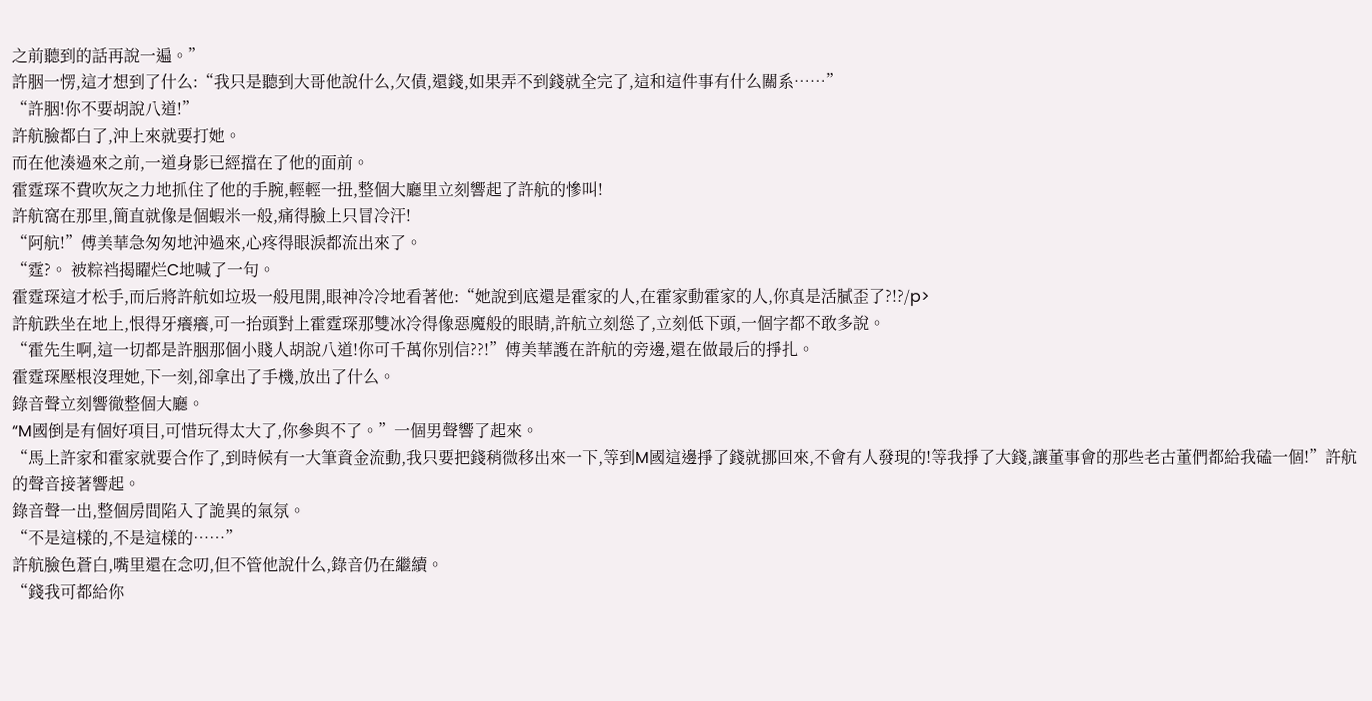之前聽到的話再說一遍。”
許胭一愣,這才想到了什么:“我只是聽到大哥他說什么,欠債,還錢,如果弄不到錢就全完了,這和這件事有什么關系……”
“許胭!你不要胡說八道!”
許航臉都白了,沖上來就要打她。
而在他湊過來之前,一道身影已經擋在了他的面前。
霍霆琛不費吹灰之力地抓住了他的手腕,輕輕一扭,整個大廳里立刻響起了許航的慘叫!
許航窩在那里,簡直就像是個蝦米一般,痛得臉上只冒冷汗!
“阿航!”傅美華急匆匆地沖過來,心疼得眼淚都流出來了。
“霆?。 被粽裆揭矅烂C地喊了一句。
霍霆琛這才松手,而后將許航如垃圾一般甩開,眼神冷冷地看著他:“她說到底還是霍家的人,在霍家動霍家的人,你真是活膩歪了?!?/p>
許航跌坐在地上,恨得牙癢癢,可一抬頭對上霍霆琛那雙冰冷得像惡魔般的眼睛,許航立刻慫了,立刻低下頭,一個字都不敢多說。
“霍先生啊,這一切都是許胭那個小賤人胡說八道!你可千萬你別信??!”傅美華護在許航的旁邊,還在做最后的掙扎。
霍霆琛壓根沒理她,下一刻,卻拿出了手機,放出了什么。
錄音聲立刻響徹整個大廳。
“M國倒是有個好項目,可惜玩得太大了,你參與不了。”一個男聲響了起來。
“馬上許家和霍家就要合作了,到時候有一大筆資金流動,我只要把錢稍微移出來一下,等到M國這邊掙了錢就挪回來,不會有人發現的!等我掙了大錢,讓董事會的那些老古董們都給我磕一個!”許航的聲音接著響起。
錄音聲一出,整個房間陷入了詭異的氣氛。
“不是這樣的,不是這樣的……”
許航臉色蒼白,嘴里還在念叨,但不管他說什么,錄音仍在繼續。
“錢我可都給你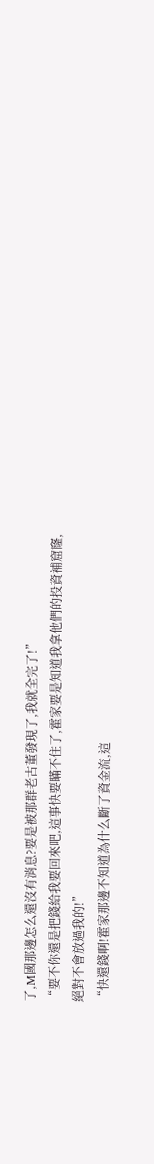了,M國那邊怎么還沒有消息?要是被那群老古董發現了,我就全完了!”
“要不你還是把錢給我要回來吧,這事快要瞞不住了,霍家要是知道我拿他們的投資補窟窿,絕對不會放過我的!”
“快還錢啊!霍家那邊不知道為什么斷了資金流,這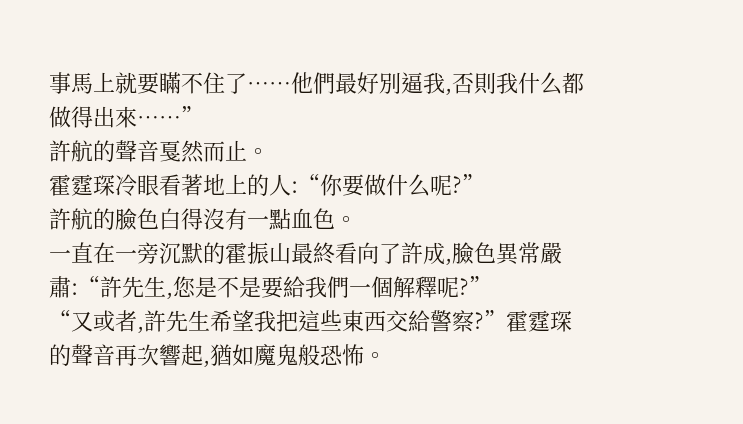事馬上就要瞞不住了……他們最好別逼我,否則我什么都做得出來……”
許航的聲音戛然而止。
霍霆琛冷眼看著地上的人:“你要做什么呢?”
許航的臉色白得沒有一點血色。
一直在一旁沉默的霍振山最終看向了許成,臉色異常嚴肅:“許先生,您是不是要給我們一個解釋呢?”
“又或者,許先生希望我把這些東西交給警察?”霍霆琛的聲音再次響起,猶如魔鬼般恐怖。